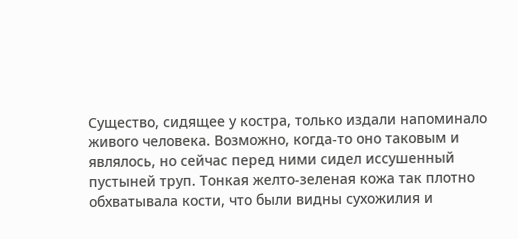Существо, сидящее у костра, только издали напоминало живого человека. Возможно, когда-то оно таковым и являлось, но сейчас перед ними сидел иссушенный пустыней труп. Тонкая желто-зеленая кожа так плотно обхватывала кости, что были видны сухожилия и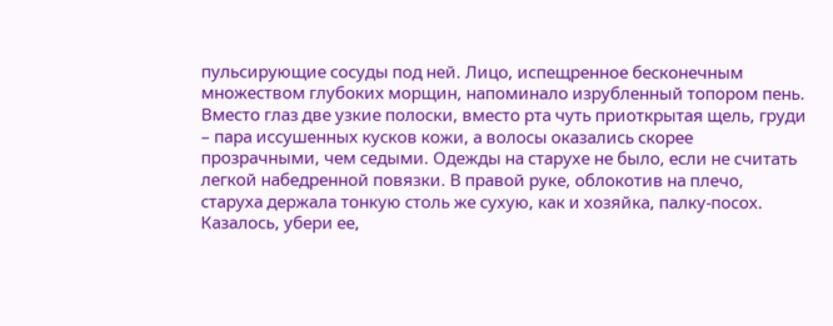пульсирующие сосуды под ней. Лицо, испещренное бесконечным множеством глубоких морщин, напоминало изрубленный топором пень. Вместо глаз две узкие полоски, вместо рта чуть приоткрытая щель, груди – пара иссушенных кусков кожи, а волосы оказались скорее прозрачными, чем седыми. Одежды на старухе не было, если не считать легкой набедренной повязки. В правой руке, облокотив на плечо, старуха держала тонкую столь же сухую, как и хозяйка, палку-посох. Казалось, убери ее,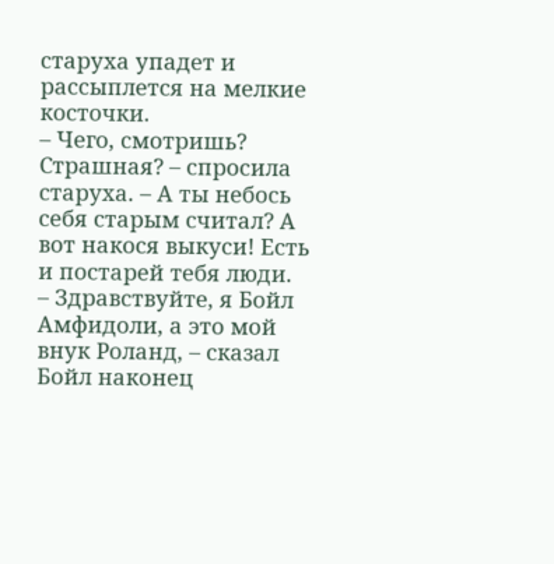старуха упадет и рассыплется на мелкие косточки.
– Чего, смотришь? Страшная? – спросила старуха. – А ты небось себя старым считал? А вот накося выкуси! Есть и постарей тебя люди.
– Здравствуйте, я Бойл Амфидоли, а это мой внук Роланд, – сказал Бойл наконец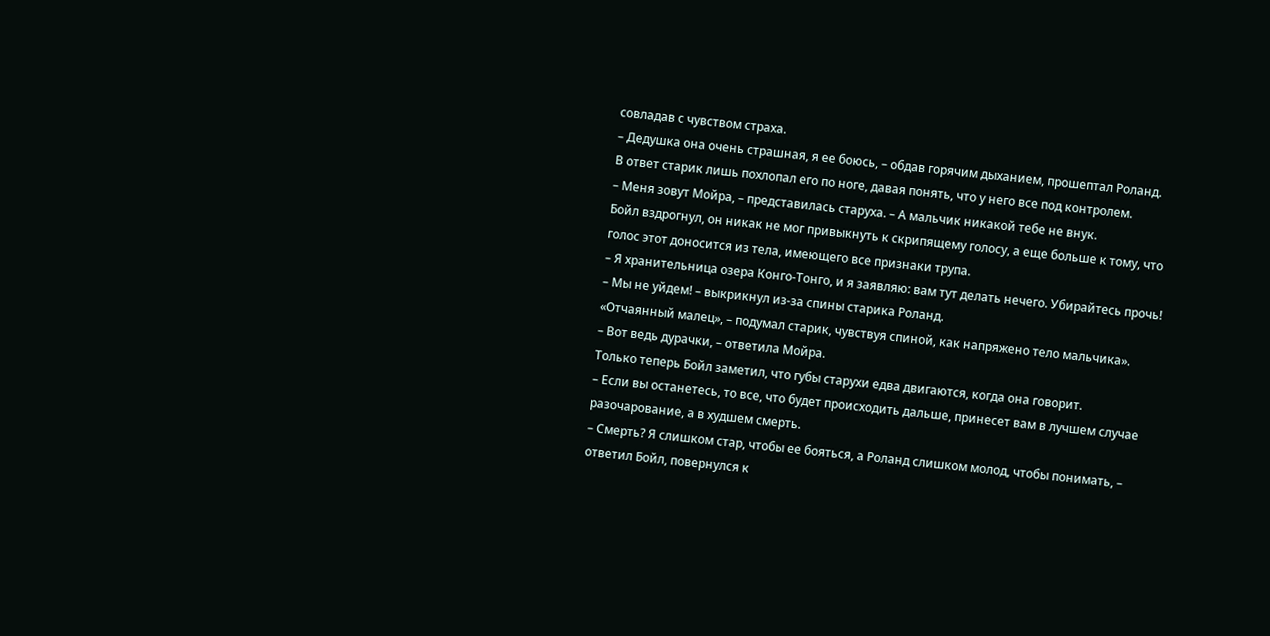совладав с чувством страха.
– Дедушка она очень страшная, я ее боюсь, – обдав горячим дыханием, прошептал Роланд.
В ответ старик лишь похлопал его по ноге, давая понять, что у него все под контролем.
– Меня зовут Мойра, – представилась старуха. – А мальчик никакой тебе не внук.
Бойл вздрогнул, он никак не мог привыкнуть к скрипящему голосу, а еще больше к тому, что голос этот доносится из тела, имеющего все признаки трупа.
– Я хранительница озера Конго-Тонго, и я заявляю: вам тут делать нечего. Убирайтесь прочь!
– Мы не уйдем! – выкрикнул из-за спины старика Роланд.
«Отчаянный малец», – подумал старик, чувствуя спиной, как напряжено тело мальчика».
– Вот ведь дурачки, – ответила Мойра.
Только теперь Бойл заметил, что губы старухи едва двигаются, когда она говорит.
– Если вы останетесь, то все, что будет происходить дальше, принесет вам в лучшем случае разочарование, а в худшем смерть.
– Смерть? Я слишком стар, чтобы ее бояться, а Роланд слишком молод, чтобы понимать, – ответил Бойл, повернулся к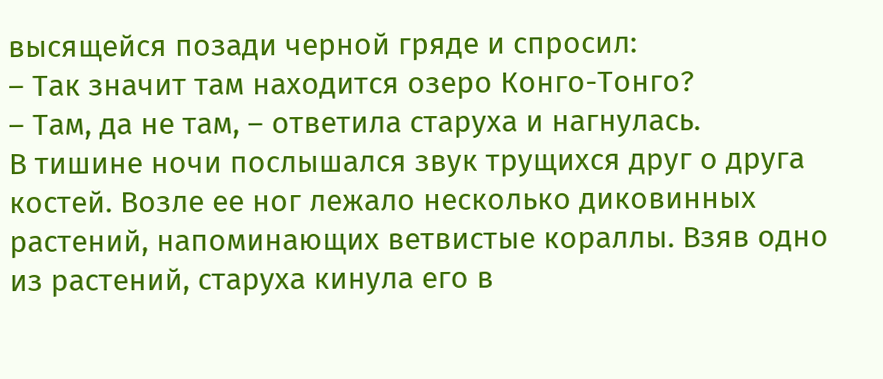высящейся позади черной гряде и спросил:
– Так значит там находится озеро Конго-Тонго?
– Там, да не там, – ответила старуха и нагнулась.
В тишине ночи послышался звук трущихся друг о друга костей. Возле ее ног лежало несколько диковинных растений, напоминающих ветвистые кораллы. Взяв одно из растений, старуха кинула его в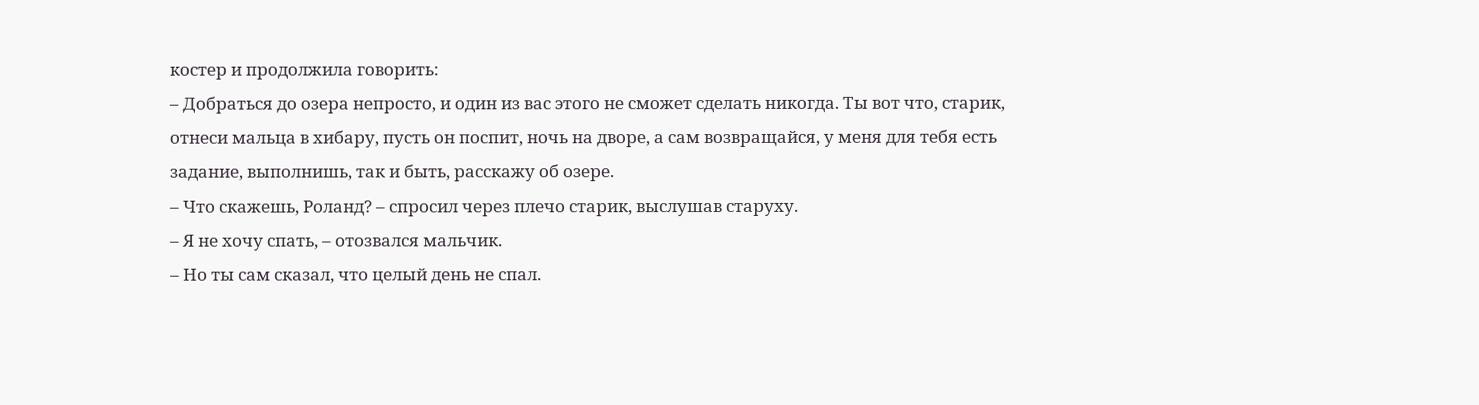костер и продолжила говорить:
– Добраться до озера непросто, и один из вас этого не сможет сделать никогда. Ты вот что, старик, отнеси мальца в хибару, пусть он поспит, ночь на дворе, а сам возвращайся, у меня для тебя есть задание, выполнишь, так и быть, расскажу об озере.
– Что скажешь, Роланд? – спросил через плечо старик, выслушав старуху.
– Я не хочу спать, – отозвался мальчик.
– Но ты сам сказал, что целый день не спал.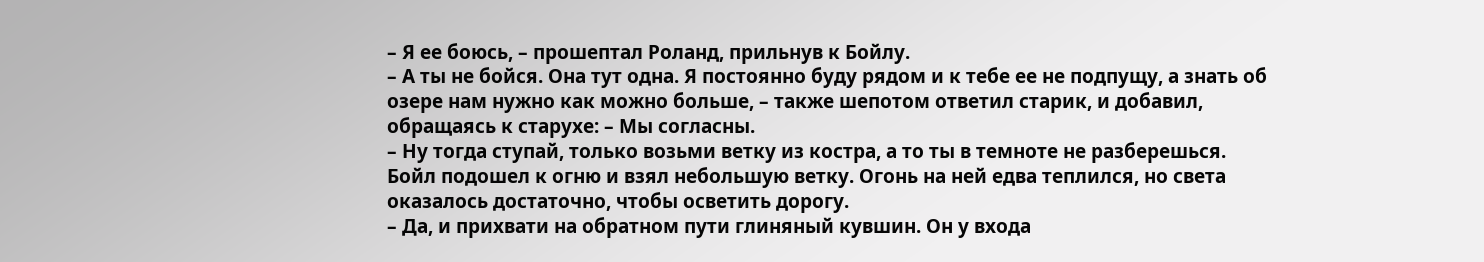– Я ее боюсь, – прошептал Роланд, прильнув к Бойлу.
– А ты не бойся. Она тут одна. Я постоянно буду рядом и к тебе ее не подпущу, а знать об озере нам нужно как можно больше, – также шепотом ответил старик, и добавил, обращаясь к старухе: – Мы согласны.
– Ну тогда ступай, только возьми ветку из костра, а то ты в темноте не разберешься.
Бойл подошел к огню и взял небольшую ветку. Огонь на ней едва теплился, но света оказалось достаточно, чтобы осветить дорогу.
– Да, и прихвати на обратном пути глиняный кувшин. Он у входа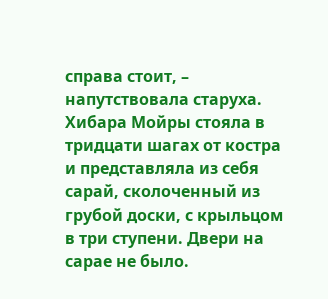справа стоит, – напутствовала старуха.
Хибара Мойры стояла в тридцати шагах от костра и представляла из себя сарай, сколоченный из грубой доски, с крыльцом в три ступени. Двери на сарае не было.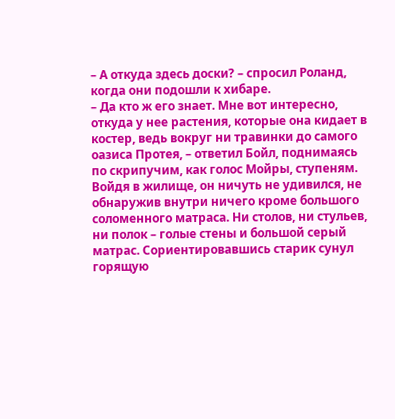– А откуда здесь доски? – спросил Роланд, когда они подошли к хибаре.
– Да кто ж его знает. Мне вот интересно, откуда у нее растения, которые она кидает в костер, ведь вокруг ни травинки до самого оазиса Протея, – ответил Бойл, поднимаясь по скрипучим, как голос Мойры, ступеням.
Войдя в жилище, он ничуть не удивился, не обнаружив внутри ничего кроме большого соломенного матраса. Ни столов, ни стульев, ни полок – голые стены и большой серый матрас. Сориентировавшись старик сунул горящую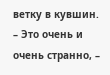ветку в кувшин.
– Это очень и очень странно, –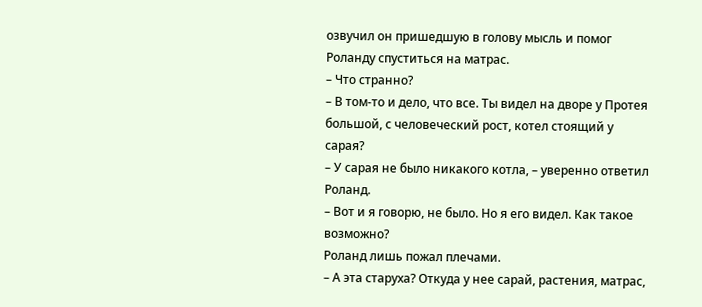озвучил он пришедшую в голову мысль и помог Роланду спуститься на матрас.
– Что странно?
– В том-то и дело, что все. Ты видел на дворе у Протея большой, с человеческий рост, котел стоящий у сарая?
– У сарая не было никакого котла, – уверенно ответил Роланд.
– Вот и я говорю, не было. Но я его видел. Как такое возможно?
Роланд лишь пожал плечами.
– А эта старуха? Откуда у нее сарай, растения, матрас,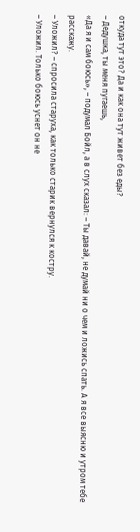откуда тут это? Да и как она тут живет без еды?
– Дедушка, ты меня пугаешь,
«Да я и сам боюсь», – подумал Бойл, а в слух сказал: – Ты давай, не думай ни о чем и ложись спать. А я все выясню и утром тебе расскажу.
– Уложил? – спросила старуха, как только старик вернулся к костру.
– Уложил. Только боюсь уснет он не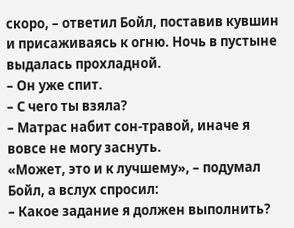скоро, – ответил Бойл, поставив кувшин и присаживаясь к огню. Ночь в пустыне выдалась прохладной.
– Он уже спит.
– С чего ты взяла?
– Матрас набит сон-травой, иначе я вовсе не могу заснуть.
«Может, это и к лучшему», – подумал Бойл, а вслух спросил:
– Какое задание я должен выполнить?